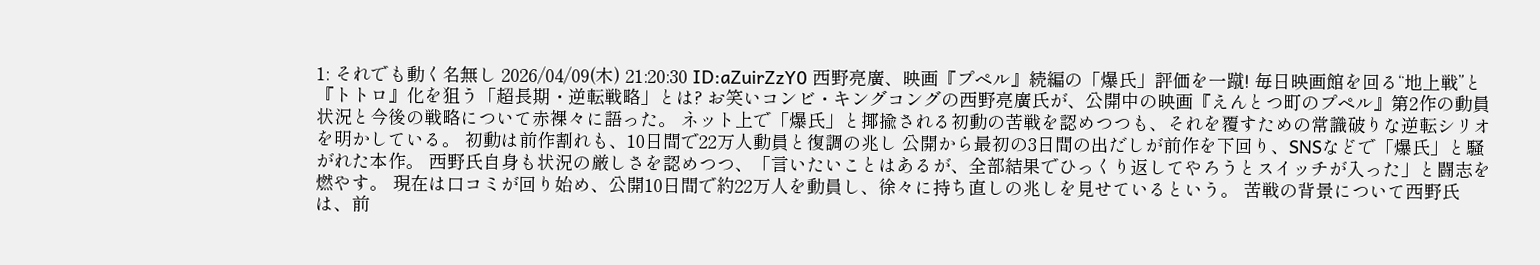1: それでも動く名無し 2026/04/09(木) 21:20:30 ID:aZuirZzY0 西野亮廣、映画『プペル』続編の「爆氏」評価を一蹴! 毎日映画館を回る“地上戦”と『トトロ』化を狙う「超長期・逆転戦略」とは? お笑いコンビ・キングコングの西野亮廣氏が、公開中の映画『えんとつ町のプペル』第2作の動員状況と今後の戦略について赤裸々に語った。 ネット上で「爆氏」と揶揄される初動の苦戦を認めつつも、それを覆すための常識破りな逆転シリオを明かしている。 初動は前作割れも、10日間で22万人動員と復調の兆し 公開から最初の3日間の出だしが前作を下回り、SNSなどで「爆氏」と騒がれた本作。 西野氏自身も状況の厳しさを認めつつ、「言いたいことはあるが、全部結果でひっくり返してやろうとスイッチが入った」と闘志を燃やす。 現在は口コミが回り始め、公開10日間で約22万人を動員し、徐々に持ち直しの兆しを見せているという。 苦戦の背景について西野氏は、前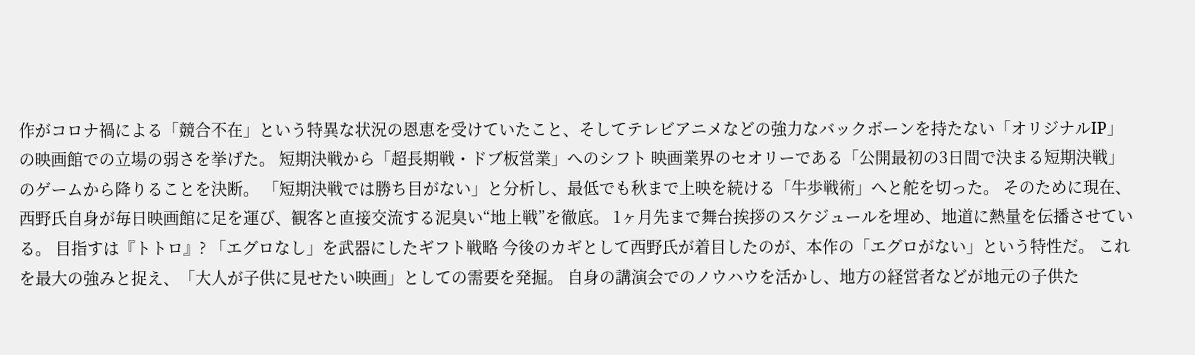作がコロナ禍による「競合不在」という特異な状況の恩恵を受けていたこと、そしてテレビアニメなどの強力なバックボーンを持たない「オリジナルIP」の映画館での立場の弱さを挙げた。 短期決戦から「超長期戦・ドブ板営業」へのシフト 映画業界のセオリーである「公開最初の3日間で決まる短期決戦」のゲームから降りることを決断。 「短期決戦では勝ち目がない」と分析し、最低でも秋まで上映を続ける「牛歩戦術」へと舵を切った。 そのために現在、西野氏自身が毎日映画館に足を運び、観客と直接交流する泥臭い“地上戦”を徹底。 1ヶ月先まで舞台挨拶のスケジュールを埋め、地道に熱量を伝播させている。 目指すは『トトロ』? 「エグロなし」を武器にしたギフト戦略 今後のカギとして西野氏が着目したのが、本作の「エグロがない」という特性だ。 これを最大の強みと捉え、「大人が子供に見せたい映画」としての需要を発掘。 自身の講演会でのノウハウを活かし、地方の経営者などが地元の子供た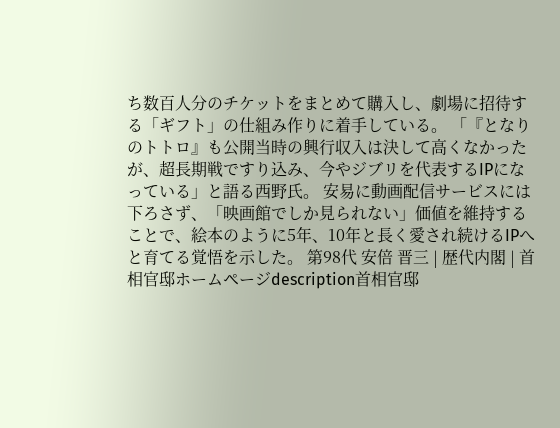ち数百人分のチケットをまとめて購入し、劇場に招待する「ギフト」の仕組み作りに着手している。 「『となりのトトロ』も公開当時の興行収入は決して高くなかったが、超長期戦ですり込み、今やジブリを代表するIPになっている」と語る西野氏。 安易に動画配信サービスには下ろさず、「映画館でしか見られない」価値を維持することで、絵本のように5年、10年と長く愛され続けるIPへと育てる覚悟を示した。 第98代 安倍 晋三 | 歴代内閣 | 首相官邸ホームページdescription首相官邸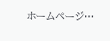ホームページ…